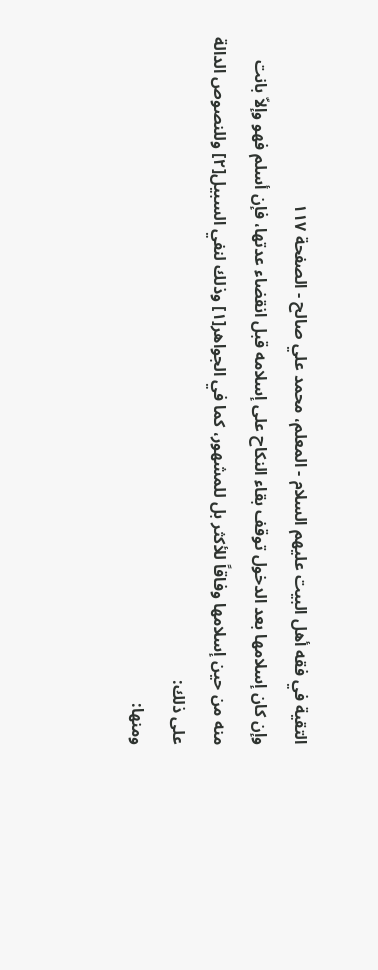التقية في فقه أهل البيت عليهم السلام - المعلم، محمد علي صالح - الصفحة ١١٧
وإن كان إسلامها بعد الدخول توقف بقاء النكاح على إسلامه قبل انقضاء عدتها، فإن أسلم فهو وإلاّ بانت منه من حين إسلامها وفاقاً للأكثر بل للمشهور، كما في الجواهر[١] وذلك لنفي السبيل[٢] وللنصوص الدالة على ذلك:
ومنها: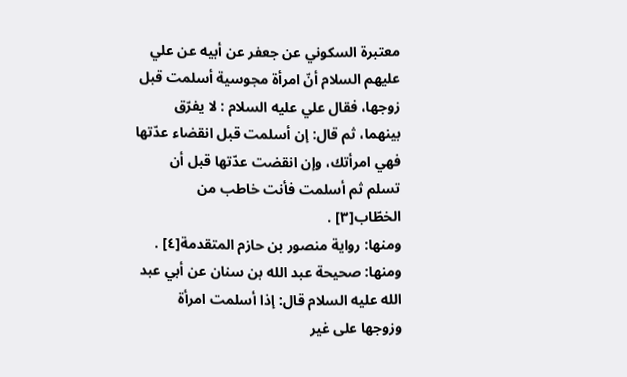معتبرة السكوني عن جعفر عن أبيه عن علي عليهم السلام أنّ امرأة مجوسية أسلمت قبل زوجها، فقال علي عليه السلام : لا يفرّق بينهما، ثم قال: إن أسلمت قبل انقضاء عدّتها فهي امرأتك، وإن انقضت عدّتها قبل أن تسلم ثم أسلمت فأنت خاطب من الخطّاب[٣] .
ومنها: رواية منصور بن حازم المتقدمة[٤] .
ومنها: صحيحة عبد الله بن سنان عن أبي عبد الله عليه السلام قال: إذا أسلمت امرأة وزوجها على غير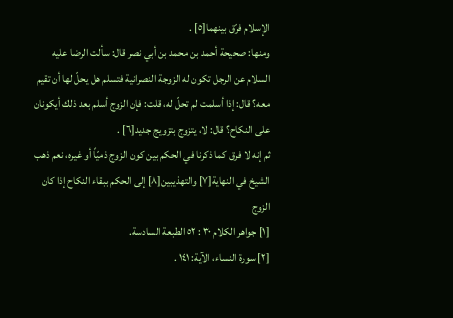الإسلام فرّق بينهما[٥] .
ومنها: صحيحة أحمد بن محمد بن أبي نصر قال: سألت الرضا عليه السلام عن الرجل تكون له الزوجة النصرانية فتسلم هل يحلّ لها أن تقيم معه؟ قال: إذا أسلمت لم تحلّ له، قلت: فإن الزوج أسلم بعد ذلك أيكونان على النكاح؟ قال: لا، يتزوج بتزويج جديد[٦] .
ثم إنه لا فرق كما ذكرنا في الحكم بين كون الزوج ذميّاً أو غيره، نعم ذهب الشيخ في النهاية[٧] والتهذيبين[٨] إلى الحكم ببقاء النكاح إذا كان الزوج
[١] جواهر الكلام ٣٠ : ٥٢ الطبعة السادسة.
[٢] سورة النساء، الآية: ١٤١ .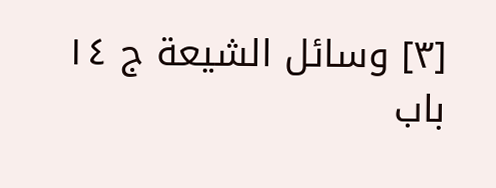[٣] وسائل الشيعة ج ١٤ باب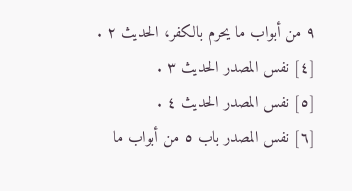٩ من أبواب ما يحرم بالكفر، الحديث ٢ .
[٤] نفس المصدر الحديث ٣ .
[٥] نفس المصدر الحديث ٤ .
[٦] نفس المصدر باب ٥ من أبواب ما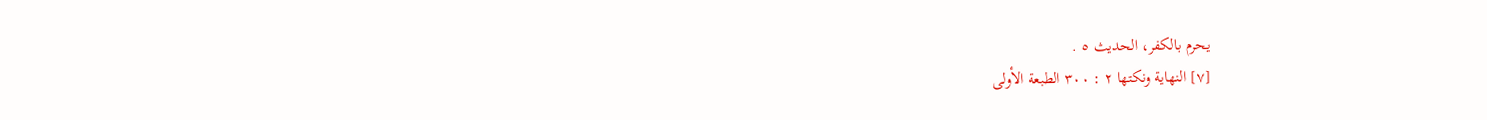يحرم بالكفر، الحديث ٥ .
[٧] النهاية ونكتها ٢ : ٣٠٠ الطبعة الأولى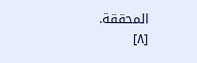المحققة.
[٨]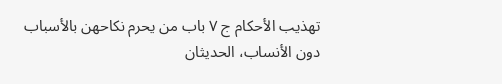تهذيب الأحكام ج ٧ باب من يحرم نكاحهن بالأسباب دون الأنساب، الحديثان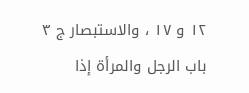١٢ و ١٧ ، والاستبصار ج ٣ باب الرجل والمرأة إذا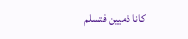كانا ذميين فتسلم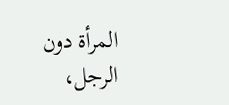المرأة دون الرجل،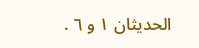الحديثان ١ و ٦ .